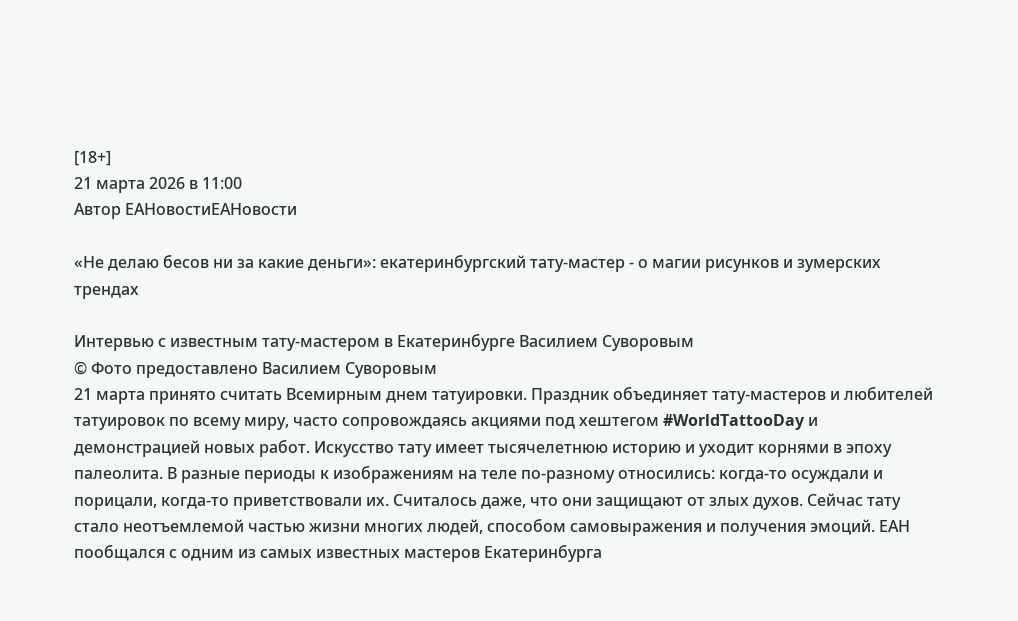[18+]
21 марта 2026 в 11:00
Автор ЕАНовостиЕАНовости

«Не делаю бесов ни за какие деньги»: екатеринбургский тату-мастер - о магии рисунков и зумерских трендах

Интервью с известным тату-мастером в Екатеринбурге Василием Суворовым
© Фото предоставлено Василием Суворовым
21 марта принято считать Всемирным днем татуировки. Праздник объединяет тату-мастеров и любителей татуировок по всему миру, часто сопровождаясь акциями под хештегом #WorldTattooDay и демонстрацией новых работ. Искусство тату имеет тысячелетнюю историю и уходит корнями в эпоху палеолита. В разные периоды к изображениям на теле по-разному относились: когда-то осуждали и порицали, когда-то приветствовали их. Считалось даже, что они защищают от злых духов. Сейчас тату стало неотъемлемой частью жизни многих людей, способом самовыражения и получения эмоций. ЕАН пообщался с одним из самых известных мастеров Екатеринбурга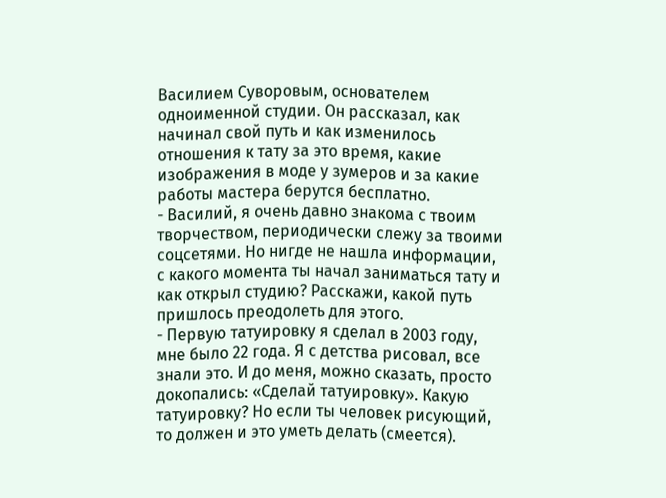Василием Суворовым, основателем одноименной студии. Он рассказал, как начинал свой путь и как изменилось отношения к тату за это время, какие изображения в моде у зумеров и за какие работы мастера берутся бесплатно.
- Василий, я очень давно знакома с твоим творчеством, периодически слежу за твоими соцсетями. Но нигде не нашла информации, с какого момента ты начал заниматься тату и как открыл студию? Расскажи, какой путь пришлось преодолеть для этого.
- Первую татуировку я сделал в 2003 году, мне было 22 года. Я с детства рисовал, все знали это. И до меня, можно сказать, просто докопались: «Сделай татуировку». Какую татуировку? Но если ты человек рисующий, то должен и это уметь делать (смеется).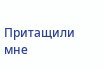Притащили мне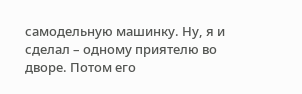самодельную машинку. Ну, я и сделал – одному приятелю во дворе. Потом его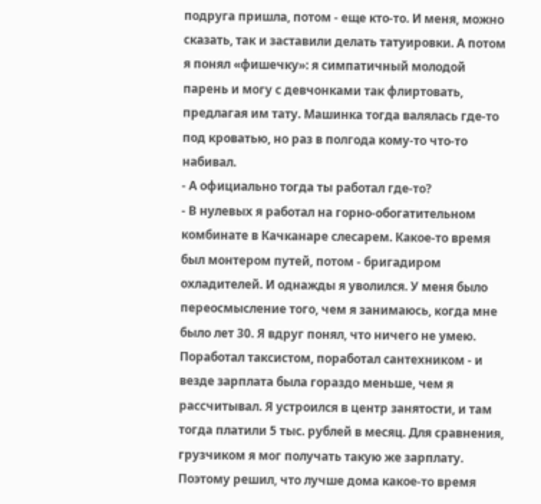подруга пришла, потом - еще кто-то. И меня, можно сказать, так и заставили делать татуировки. А потом я понял «фишечку»: я симпатичный молодой парень и могу с девчонками так флиртовать, предлагая им тату. Машинка тогда валялась где-то под кроватью, но раз в полгода кому-то что-то набивал.
- А официально тогда ты работал где-то?
- В нулевых я работал на горно-обогатительном комбинате в Качканаре слесарем. Какое-то время был монтером путей, потом - бригадиром охладителей. И однажды я уволился. У меня было переосмысление того, чем я занимаюсь, когда мне было лет 30. Я вдруг понял, что ничего не умею. Поработал таксистом, поработал сантехником - и везде зарплата была гораздо меньше, чем я рассчитывал. Я устроился в центр занятости, и там тогда платили 5 тыс. рублей в месяц. Для сравнения, грузчиком я мог получать такую же зарплату. Поэтому решил, что лучше дома какое-то время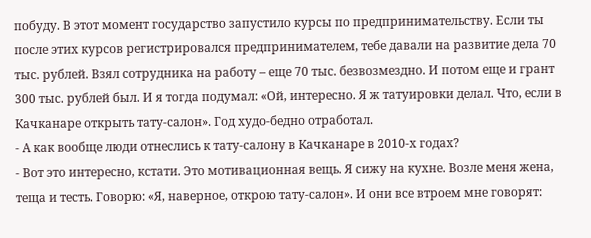побуду. В этот момент государство запустило курсы по предпринимательству. Если ты после этих курсов регистрировался предпринимателем, тебе давали на развитие дела 70 тыс. рублей. Взял сотрудника на работу – еще 70 тыс. безвозмездно. И потом еще и грант 300 тыс. рублей был. И я тогда подумал: «Ой, интересно. Я ж татуировки делал. Что, если в Качканаре открыть тату-салон». Год худо-бедно отработал.
- А как вообще люди отнеслись к тату-салону в Качканаре в 2010-х годах?
- Вот это интересно, кстати. Это мотивационная вещь. Я сижу на кухне. Возле меня жена, теща и тесть. Говорю: «Я, наверное, открою тату-салон». И они все втроем мне говорят: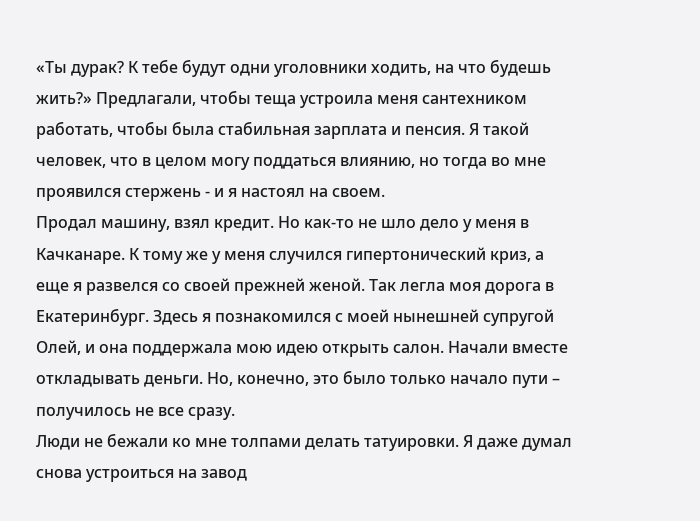«Ты дурак? К тебе будут одни уголовники ходить, на что будешь жить?» Предлагали, чтобы теща устроила меня сантехником работать, чтобы была стабильная зарплата и пенсия. Я такой человек, что в целом могу поддаться влиянию, но тогда во мне проявился стержень - и я настоял на своем.
Продал машину, взял кредит. Но как-то не шло дело у меня в Качканаре. К тому же у меня случился гипертонический криз, а еще я развелся со своей прежней женой. Так легла моя дорога в Екатеринбург. Здесь я познакомился с моей нынешней супругой Олей, и она поддержала мою идею открыть салон. Начали вместе откладывать деньги. Но, конечно, это было только начало пути – получилось не все сразу.
Люди не бежали ко мне толпами делать татуировки. Я даже думал снова устроиться на завод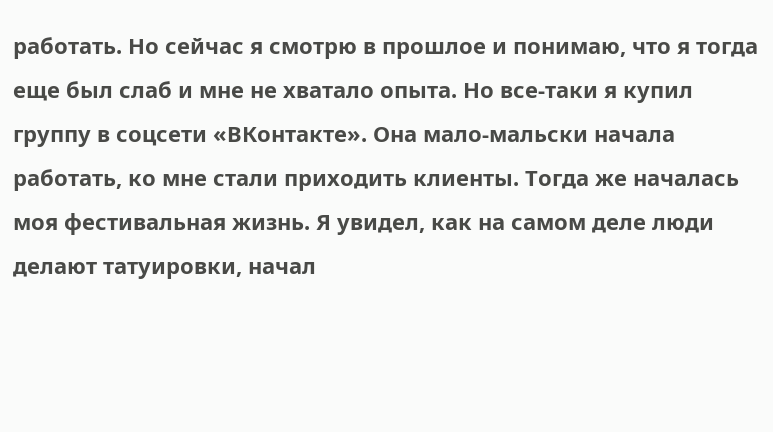работать. Но сейчас я смотрю в прошлое и понимаю, что я тогда еще был слаб и мне не хватало опыта. Но все-таки я купил группу в соцсети «ВКонтакте». Она мало-мальски начала работать, ко мне стали приходить клиенты. Тогда же началась моя фестивальная жизнь. Я увидел, как на самом деле люди делают татуировки, начал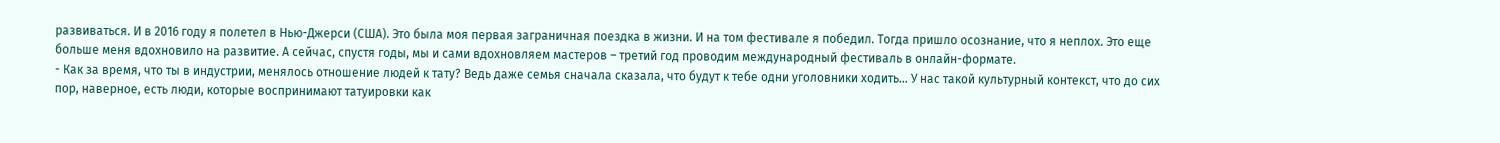развиваться. И в 2016 году я полетел в Нью-Джерси (США). Это была моя первая заграничная поездка в жизни. И на том фестивале я победил. Тогда пришло осознание, что я неплох. Это еще больше меня вдохновило на развитие. А сейчас, спустя годы, мы и сами вдохновляем мастеров – третий год проводим международный фестиваль в онлайн-формате.
- Как за время, что ты в индустрии, менялось отношение людей к тату? Ведь даже семья сначала сказала, что будут к тебе одни уголовники ходить… У нас такой культурный контекст, что до сих пор, наверное, есть люди, которые воспринимают татуировки как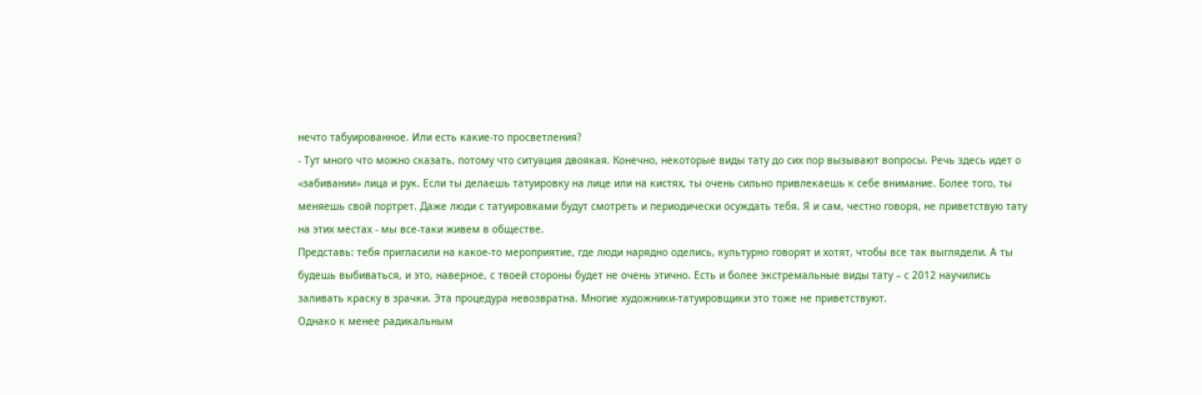нечто табуированное. Или есть какие-то просветления?
- Тут много что можно сказать, потому что ситуация двоякая. Конечно, некоторые виды тату до сих пор вызывают вопросы. Речь здесь идет о «забивании» лица и рук. Если ты делаешь татуировку на лице или на кистях, ты очень сильно привлекаешь к себе внимание. Более того, ты меняешь свой портрет. Даже люди с татуировками будут смотреть и периодически осуждать тебя. Я и сам, честно говоря, не приветствую тату на этих местах - мы все-таки живем в обществе.
Представь: тебя пригласили на какое-то мероприятие, где люди нарядно оделись, культурно говорят и хотят, чтобы все так выглядели. А ты будешь выбиваться, и это, наверное, с твоей стороны будет не очень этично. Есть и более экстремальные виды тату – с 2012 научились заливать краску в зрачки. Эта процедура невозвратна. Многие художники-татуировщики это тоже не приветствуют.
Однако к менее радикальным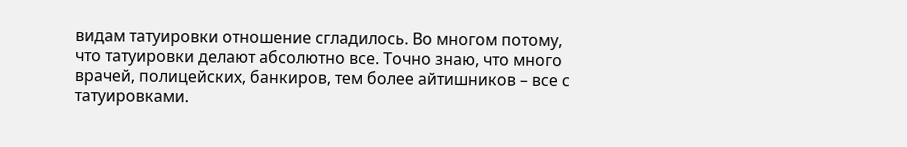видам татуировки отношение сгладилось. Во многом потому, что татуировки делают абсолютно все. Точно знаю, что много врачей, полицейских, банкиров, тем более айтишников – все с татуировками.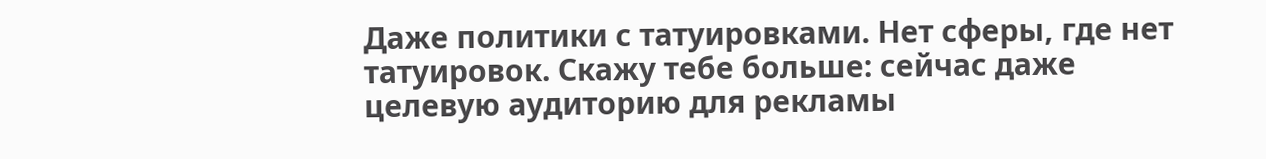Даже политики с татуировками. Нет сферы, где нет татуировок. Скажу тебе больше: сейчас даже целевую аудиторию для рекламы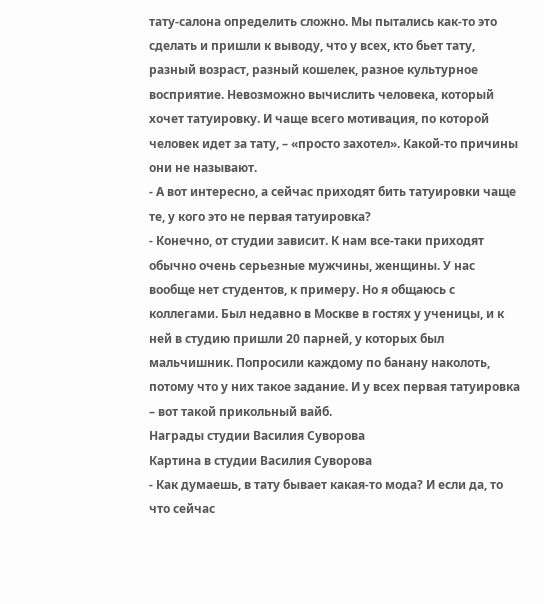тату-салона определить сложно. Мы пытались как-то это сделать и пришли к выводу, что у всех, кто бьет тату, разный возраст, разный кошелек, разное культурное восприятие. Невозможно вычислить человека, который хочет татуировку. И чаще всего мотивация, по которой человек идет за тату, – «просто захотел». Какой-то причины они не называют.
- А вот интересно, а сейчас приходят бить татуировки чаще те, у кого это не первая татуировка?
- Конечно, от студии зависит. К нам все-таки приходят обычно очень серьезные мужчины, женщины. У нас вообще нет студентов, к примеру. Но я общаюсь с коллегами. Был недавно в Москве в гостях у ученицы, и к ней в студию пришли 20 парней, у которых был мальчишник. Попросили каждому по банану наколоть, потому что у них такое задание. И у всех первая татуировка – вот такой прикольный вайб.
Награды студии Василия Суворова
Картина в студии Василия Суворова
- Как думаешь, в тату бывает какая-то мода? И если да, то что сейчас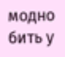модно бить у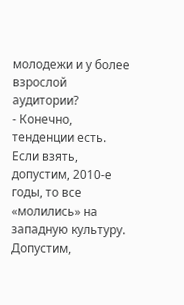молодежи и у более взрослой аудитории?
- Конечно, тенденции есть. Если взять, допустим, 2010-е годы, то все «молились» на западную культуру. Допустим,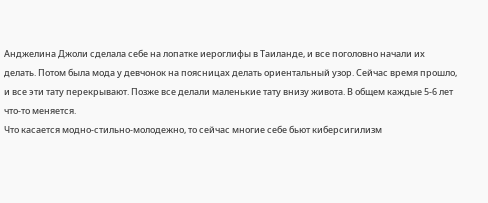Анджелина Джоли сделала себе на лопатке иероглифы в Таиланде, и все поголовно начали их делать. Потом была мода у девчонок на поясницах делать ориентальный узор. Сейчас время прошло, и все эти тату перекрывают. Позже все делали маленькие тату внизу живота. В общем каждые 5-6 лет что-то меняется.
Что касается модно-стильно-молодежно, то сейчас многие себе бьют киберсигилизм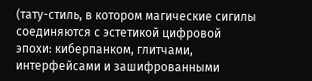(тату-стиль, в котором магические сигилы соединяются с эстетикой цифровой эпохи: киберпанком, глитчами, интерфейсами и зашифрованными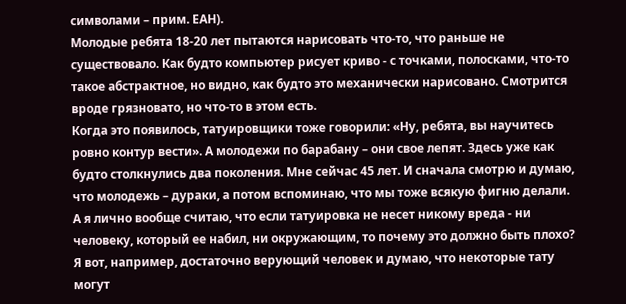символами – прим. ЕАН).
Молодые ребята 18-20 лет пытаются нарисовать что-то, что раньше не существовало. Как будто компьютер рисует криво - с точками, полосками, что-то такое абстрактное, но видно, как будто это механически нарисовано. Смотрится вроде грязновато, но что-то в этом есть.
Когда это появилось, татуировщики тоже говорили: «Ну, ребята, вы научитесь ровно контур вести». А молодежи по барабану – они свое лепят. Здесь уже как будто столкнулись два поколения. Мне сейчас 45 лет. И сначала смотрю и думаю, что молодежь – дураки, а потом вспоминаю, что мы тоже всякую фигню делали.
А я лично вообще считаю, что если татуировка не несет никому вреда - ни человеку, который ее набил, ни окружающим, то почему это должно быть плохо? Я вот, например, достаточно верующий человек и думаю, что некоторые тату могут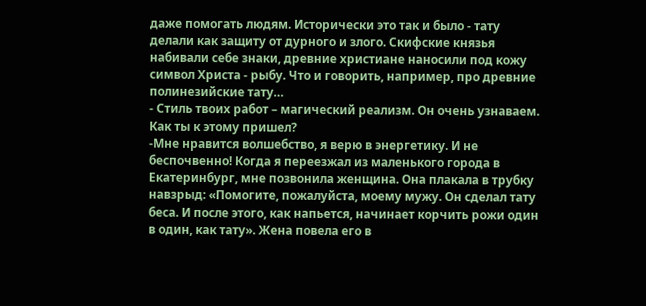даже помогать людям. Исторически это так и было - тату делали как защиту от дурного и злого. Скифские князья набивали себе знаки, древние христиане наносили под кожу символ Христа - рыбу. Что и говорить, например, про древние полинезийские тату…
- Стиль твоих работ – магический реализм. Он очень узнаваем. Как ты к этому пришел?
-Мне нравится волшебство, я верю в энергетику. И не беспочвенно! Когда я переезжал из маленького города в Екатеринбург, мне позвонила женщина. Она плакала в трубку навзрыд: «Помогите, пожалуйста, моему мужу. Он сделал тату беса. И после этого, как напьется, начинает корчить рожи один в один, как тату». Жена повела его в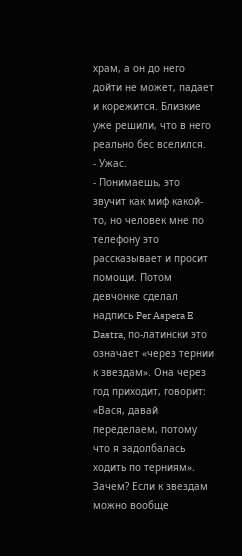храм, а он до него дойти не может, падает и корежится. Близкие уже решили, что в него реально бес вселился.
- Ужас.
- Понимаешь, это звучит как миф какой-то, но человек мне по телефону это рассказывает и просит помощи. Потом девчонке сделал надпись Per Aspera E Dastra, по-латински это означает «через тернии к звездам». Она через год приходит, говорит: «Вася, давай переделаем, потому что я задолбалась ходить по терниям». Зачем? Если к звездам можно вообще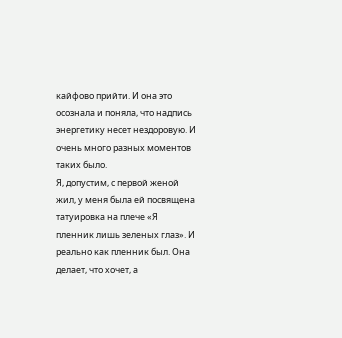кайфово прийти. И она это осознала и поняла, что надпись энергетику несет нездоровую. И очень много разных моментов таких было.
Я, допустим, с первой женой жил, у меня была ей посвящена татуировка на плече «Я пленник лишь зеленых глаз». И реально как пленник был. Она делает, что хочет, а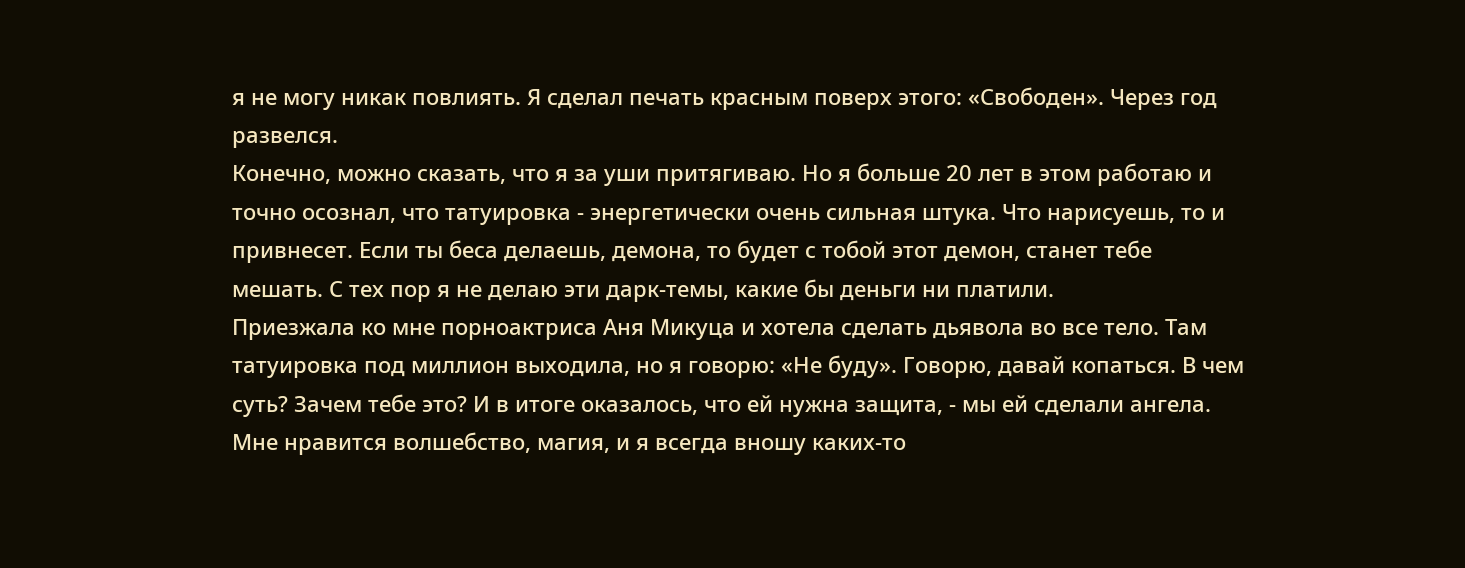я не могу никак повлиять. Я сделал печать красным поверх этого: «Свободен». Через год развелся.
Конечно, можно сказать, что я за уши притягиваю. Но я больше 20 лет в этом работаю и точно осознал, что татуировка - энергетически очень сильная штука. Что нарисуешь, то и привнесет. Если ты беса делаешь, демона, то будет с тобой этот демон, станет тебе мешать. С тех пор я не делаю эти дарк-темы, какие бы деньги ни платили.
Приезжала ко мне порноактриса Аня Микуца и хотела сделать дьявола во все тело. Там татуировка под миллион выходила, но я говорю: «Не буду». Говорю, давай копаться. В чем суть? Зачем тебе это? И в итоге оказалось, что ей нужна защита, - мы ей сделали ангела.
Мне нравится волшебство, магия, и я всегда вношу каких-то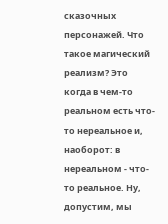сказочных персонажей. Что такое магический реализм? Это когда в чем-то реальном есть что-то нереальное и, наоборот: в нереальном - что-то реальное. Ну, допустим, мы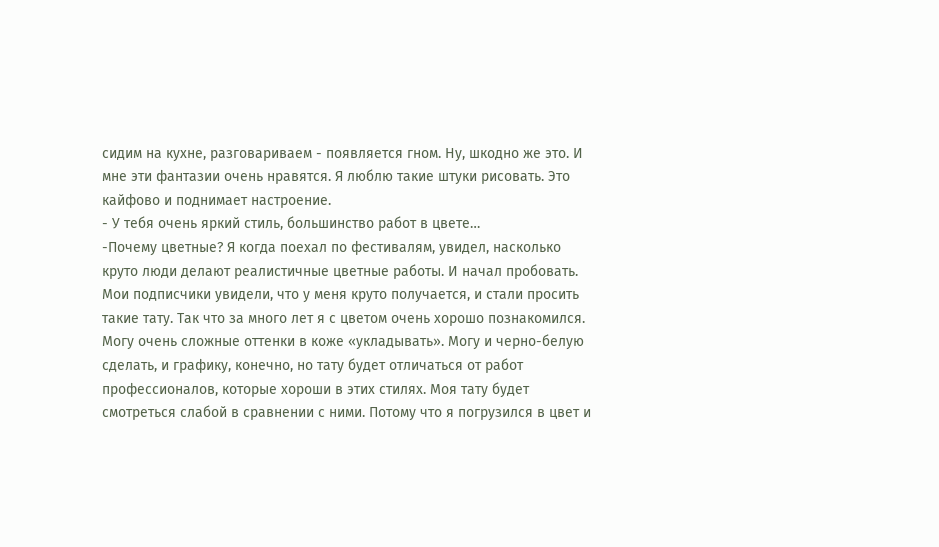сидим на кухне, разговариваем - появляется гном. Ну, шкодно же это. И мне эти фантазии очень нравятся. Я люблю такие штуки рисовать. Это кайфово и поднимает настроение.
- У тебя очень яркий стиль, большинство работ в цвете…
-Почему цветные? Я когда поехал по фестивалям, увидел, насколько круто люди делают реалистичные цветные работы. И начал пробовать. Мои подписчики увидели, что у меня круто получается, и стали просить такие тату. Так что за много лет я с цветом очень хорошо познакомился. Могу очень сложные оттенки в коже «укладывать». Могу и черно-белую сделать, и графику, конечно, но тату будет отличаться от работ профессионалов, которые хороши в этих стилях. Моя тату будет смотреться слабой в сравнении с ними. Потому что я погрузился в цвет и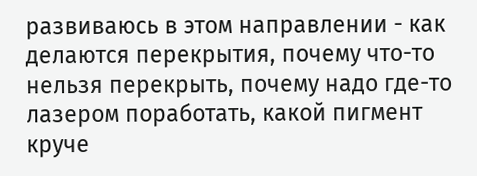развиваюсь в этом направлении - как делаются перекрытия, почему что-то нельзя перекрыть, почему надо где-то лазером поработать, какой пигмент круче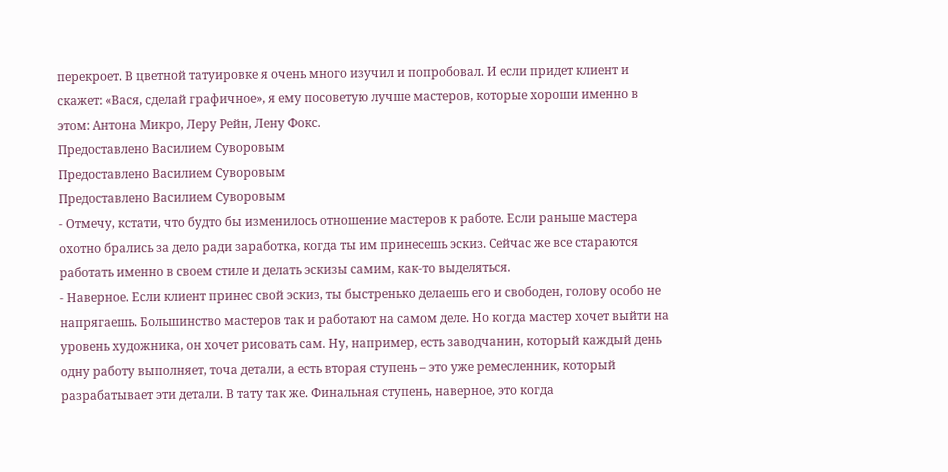перекроет. В цветной татуировке я очень много изучил и попробовал. И если придет клиент и скажет: «Вася, сделай графичное», я ему посоветую лучше мастеров, которые хороши именно в этом: Антона Микро, Леру Рейн, Лену Фокс.
Предоставлено Василием Суворовым
Предоставлено Василием Суворовым
Предоставлено Василием Суворовым
- Отмечу, кстати, что будто бы изменилось отношение мастеров к работе. Если раньше мастера охотно брались за дело ради заработка, когда ты им принесешь эскиз. Сейчас же все стараются работать именно в своем стиле и делать эскизы самим, как-то выделяться.
- Наверное. Если клиент принес свой эскиз, ты быстренько делаешь его и свободен, голову особо не напрягаешь. Большинство мастеров так и работают на самом деле. Но когда мастер хочет выйти на уровень художника, он хочет рисовать сам. Ну, например, есть заводчанин, который каждый день одну работу выполняет, точа детали, а есть вторая ступень – это уже ремесленник, который разрабатывает эти детали. В тату так же. Финальная ступень, наверное, это когда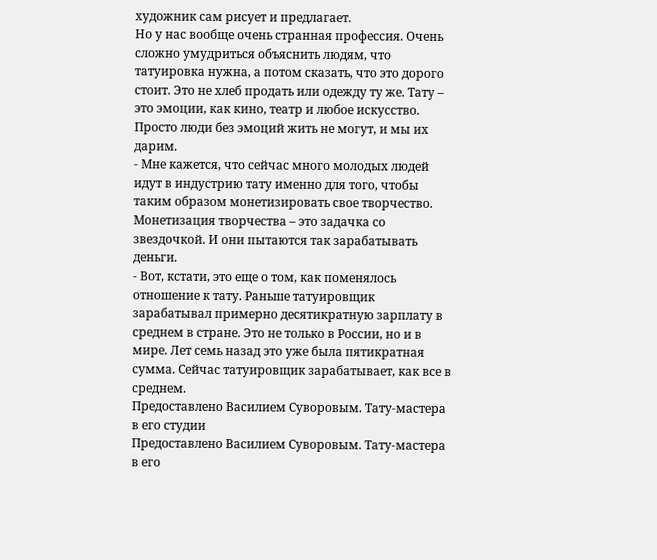художник сам рисует и предлагает.
Но у нас вообще очень странная профессия. Очень сложно умудриться объяснить людям, что татуировка нужна, а потом сказать, что это дорого стоит. Это не хлеб продать или одежду ту же. Тату – это эмоции, как кино, театр и любое искусство. Просто люди без эмоций жить не могут, и мы их дарим.
- Мне кажется, что сейчас много молодых людей идут в индустрию тату именно для того, чтобы таким образом монетизировать свое творчество. Монетизация творчества – это задачка со звездочкой. И они пытаются так зарабатывать деньги.
- Вот, кстати, это еще о том, как поменялось отношение к тату. Раньше татуировщик зарабатывал примерно десятикратную зарплату в среднем в стране. Это не только в России, но и в мире. Лет семь назад это уже была пятикратная сумма. Сейчас татуировщик зарабатывает, как все в среднем.
Предоставлено Василием Суворовым. Тату-мастера в его студии
Предоставлено Василием Суворовым. Тату-мастера в его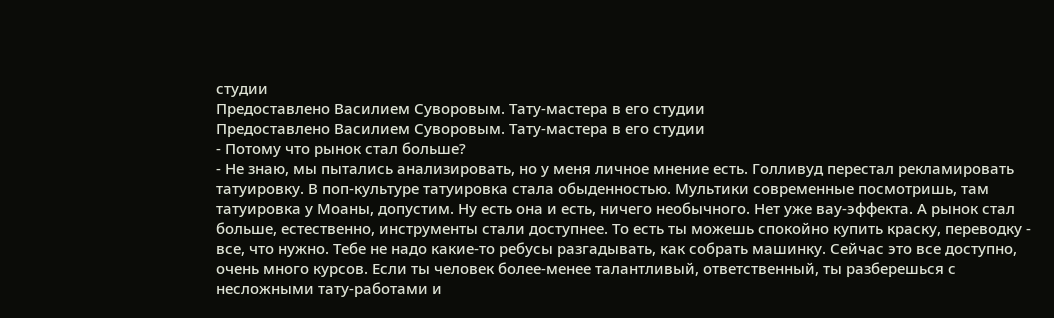студии
Предоставлено Василием Суворовым. Тату-мастера в его студии
Предоставлено Василием Суворовым. Тату-мастера в его студии
- Потому что рынок стал больше?
- Не знаю, мы пытались анализировать, но у меня личное мнение есть. Голливуд перестал рекламировать татуировку. В поп-культуре татуировка стала обыденностью. Мультики современные посмотришь, там татуировка у Моаны, допустим. Ну есть она и есть, ничего необычного. Нет уже вау-эффекта. А рынок стал больше, естественно, инструменты стали доступнее. То есть ты можешь спокойно купить краску, переводку - все, что нужно. Тебе не надо какие-то ребусы разгадывать, как собрать машинку. Сейчас это все доступно, очень много курсов. Если ты человек более-менее талантливый, ответственный, ты разберешься с несложными тату-работами и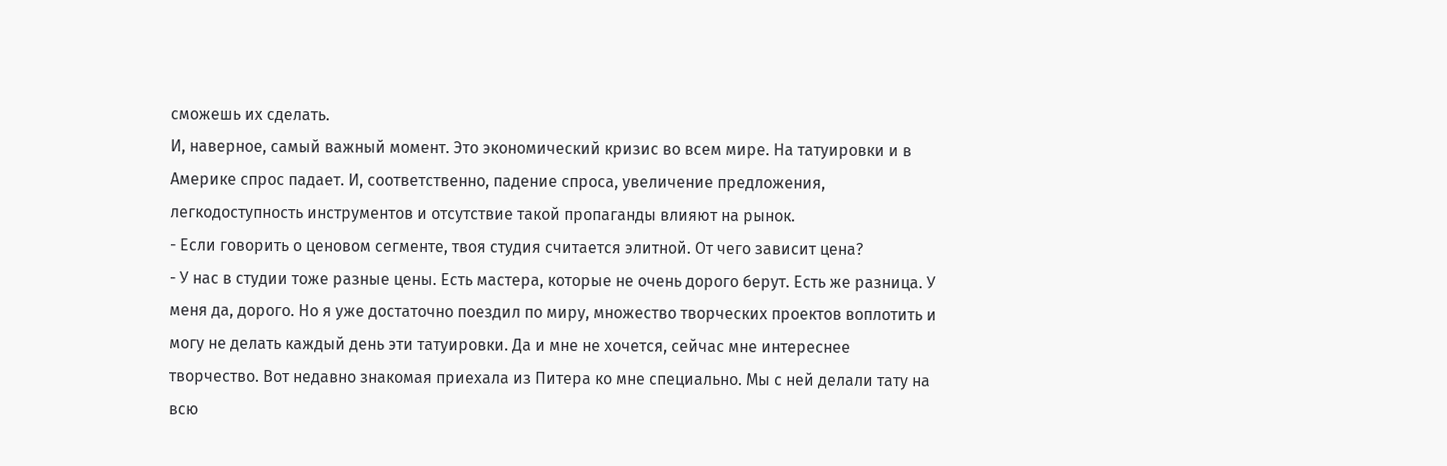сможешь их сделать.
И, наверное, самый важный момент. Это экономический кризис во всем мире. На татуировки и в Америке спрос падает. И, соответственно, падение спроса, увеличение предложения, легкодоступность инструментов и отсутствие такой пропаганды влияют на рынок.
- Если говорить о ценовом сегменте, твоя студия считается элитной. От чего зависит цена?
- У нас в студии тоже разные цены. Есть мастера, которые не очень дорого берут. Есть же разница. У меня да, дорого. Но я уже достаточно поездил по миру, множество творческих проектов воплотить и могу не делать каждый день эти татуировки. Да и мне не хочется, сейчас мне интереснее творчество. Вот недавно знакомая приехала из Питера ко мне специально. Мы с ней делали тату на всю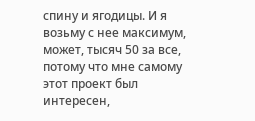спину и ягодицы. И я возьму с нее максимум, может, тысяч 50 за все, потому что мне самому этот проект был интересен,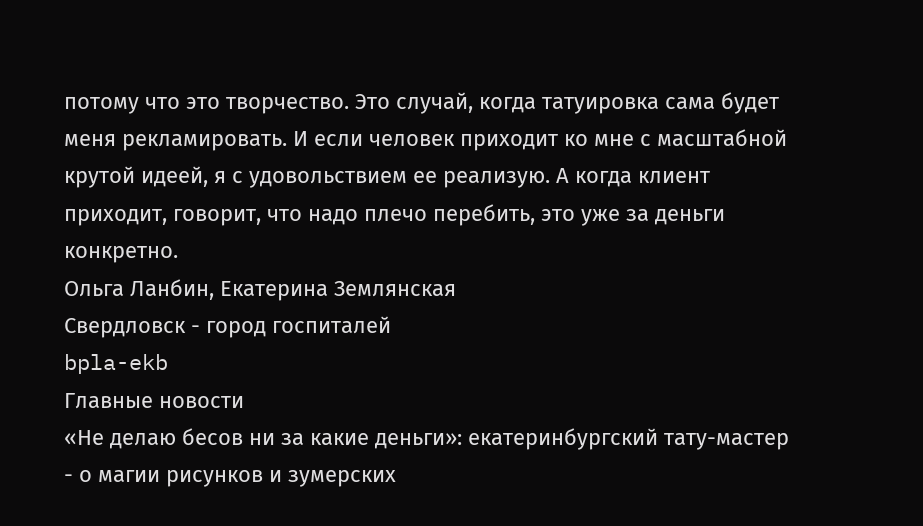потому что это творчество. Это случай, когда татуировка сама будет меня рекламировать. И если человек приходит ко мне с масштабной крутой идеей, я с удовольствием ее реализую. А когда клиент приходит, говорит, что надо плечо перебить, это уже за деньги конкретно.
Ольга Ланбин, Екатерина Землянская
Свердловск - город госпиталей
bpla-ekb
Главные новости
«Не делаю бесов ни за какие деньги»: екатеринбургский тату-мастер - о магии рисунков и зумерских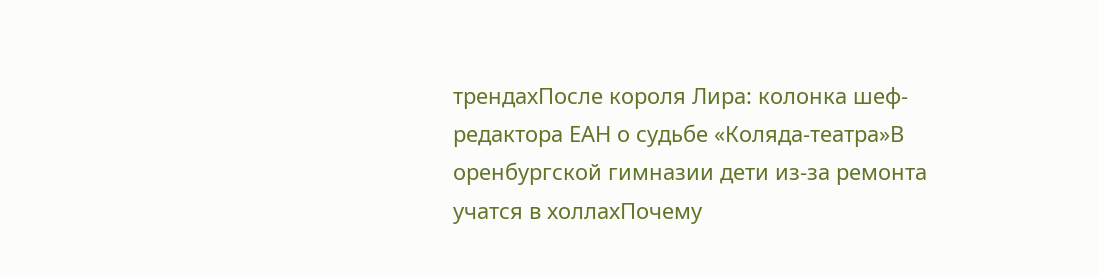трендахПосле короля Лира: колонка шеф-редактора ЕАН о судьбе «Коляда-театра»В оренбургской гимназии дети из-за ремонта учатся в холлахПочему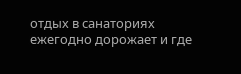отдых в санаториях ежегодно дорожает и где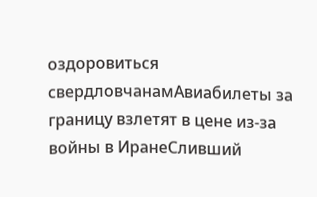оздоровиться свердловчанамАвиабилеты за границу взлетят в цене из-за войны в ИранеСливший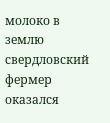молоко в землю свердловский фермер оказался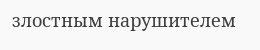злостным нарушителем